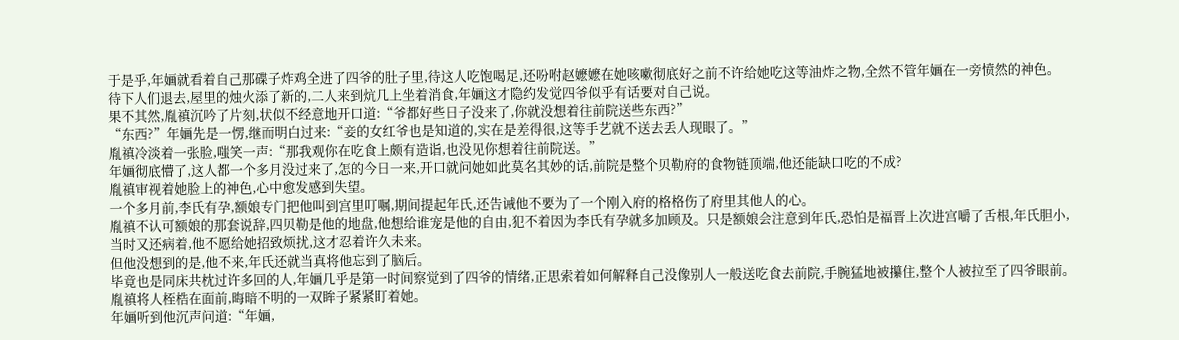于是乎,年婳就看着自己那碟子炸鸡全进了四爷的肚子里,待这人吃饱喝足,还吩咐赵嬷嬷在她咳嗽彻底好之前不许给她吃这等油炸之物,全然不管年婳在一旁愤然的神色。
待下人们退去,屋里的烛火添了新的,二人来到炕几上坐着消食,年婳这才隐约发觉四爷似乎有话要对自己说。
果不其然,胤禛沉吟了片刻,状似不经意地开口道:“爷都好些日子没来了,你就没想着往前院送些东西?”
“东西?”年婳先是一愣,继而明白过来:“妾的女红爷也是知道的,实在是差得很,这等手艺就不送去丢人现眼了。”
胤禛冷淡着一张脸,嗤笑一声:“那我观你在吃食上颇有造诣,也没见你想着往前院送。”
年婳彻底懵了,这人都一个多月没过来了,怎的今日一来,开口就问她如此莫名其妙的话,前院是整个贝勒府的食物链顶端,他还能缺口吃的不成?
胤禛审视着她脸上的神色,心中愈发感到失望。
一个多月前,李氏有孕,额娘专门把他叫到宫里叮嘱,期间提起年氏,还告诫他不要为了一个刚入府的格格伤了府里其他人的心。
胤禛不认可额娘的那套说辞,四贝勒是他的地盘,他想给谁宠是他的自由,犯不着因为李氏有孕就多加顾及。只是额娘会注意到年氏,恐怕是福晋上次进宫嚼了舌根,年氏胆小,当时又还病着,他不愿给她招致烦扰,这才忍着许久未来。
但他没想到的是,他不来,年氏还就当真将他忘到了脑后。
毕竟也是同床共枕过许多回的人,年婳几乎是第一时间察觉到了四爷的情绪,正思索着如何解释自己没像别人一般送吃食去前院,手腕猛地被攥住,整个人被拉至了四爷眼前。
胤禛将人桎梏在面前,晦暗不明的一双眸子紧紧盯着她。
年婳听到他沉声问道:“年婳,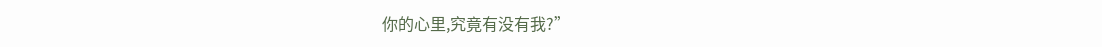你的心里,究竟有没有我?”